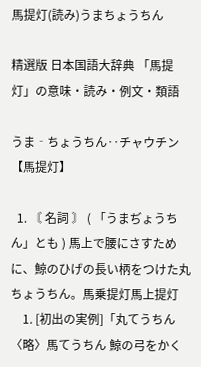馬提灯(読み)うまちょうちん

精選版 日本国語大辞典 「馬提灯」の意味・読み・例文・類語

うま‐ちょうちん‥チャウチン【馬提灯】

  1. 〘 名詞 〙 ( 「うまぢょうちん」とも ) 馬上で腰にさすために、鯨のひげの長い柄をつけた丸ちょうちん。馬乗提灯馬上提灯
    1. [初出の実例]「丸てうちん〈略〉馬てうちん 鯨の弓をかく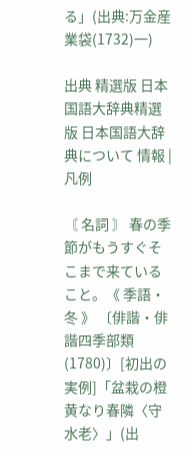る」(出典:万金産業袋(1732)一)

出典 精選版 日本国語大辞典精選版 日本国語大辞典について 情報 | 凡例

〘 名詞 〙 春の季節がもうすぐそこまで来ていること。《 季語・冬 》 〔俳諧・俳諧四季部類(1780)〕[初出の実例]「盆栽の橙黄なり春隣〈守水老〉」(出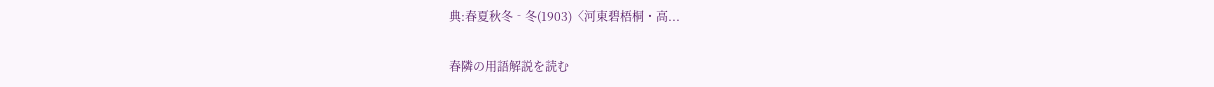典:春夏秋冬‐冬(1903)〈河東碧梧桐・高...

春隣の用語解説を読む